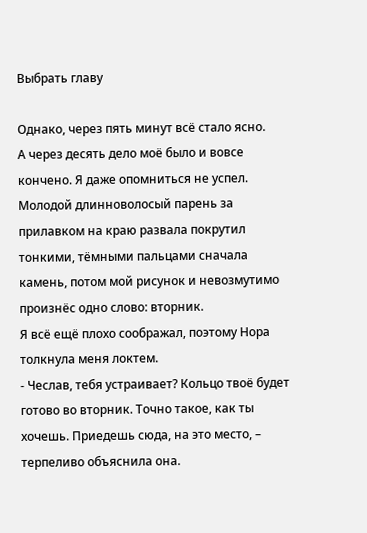Выбрать главу

Однако, через пять минут всё стало ясно.
А через десять дело моё было и вовсе кончено. Я даже опомниться не успел.
Молодой длинноволосый парень за прилавком на краю развала покрутил тонкими, тёмными пальцами сначала камень, потом мой рисунок и невозмутимо произнёс одно слово: вторник.
Я всё ещё плохо соображал, поэтому Нора толкнула меня локтем.
- Чеслав, тебя устраивает? Кольцо твоё будет готово во вторник. Точно такое, как ты хочешь. Приедешь сюда, на это место, – терпеливо объяснила она.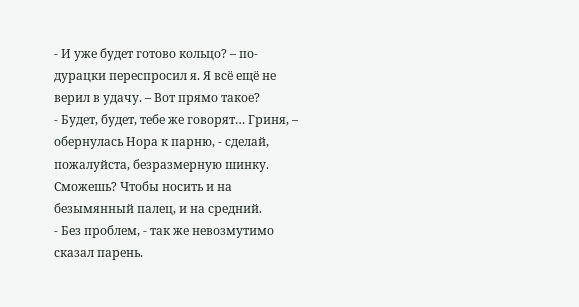- И уже будет готово кольцо? – по-дурацки переспросил я. Я всё ещё не верил в удачу. – Вот прямо такое?
- Будет, будет, тебе же говорят… Гриня, – обернулась Нора к парню, - сделай, пожалуйста, безразмерную шинку. Сможешь? Чтобы носить и на безымянный палец, и на средний.
- Без проблем, - так же невозмутимо сказал парень.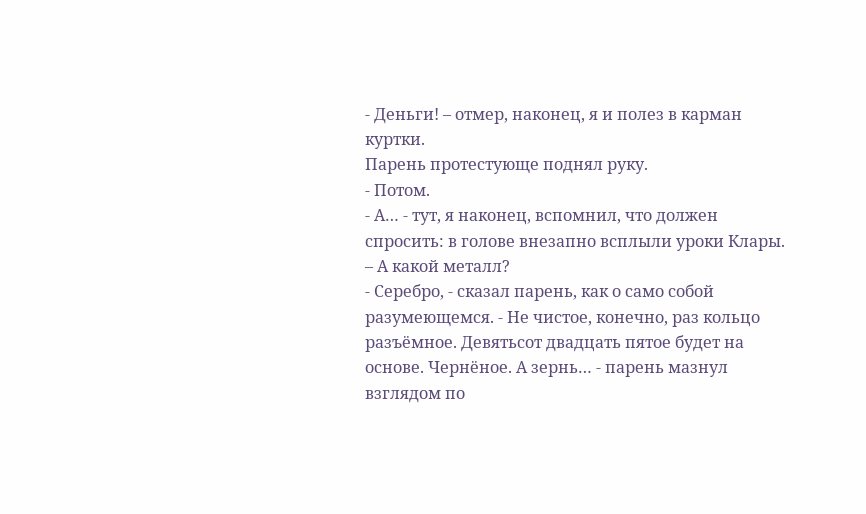- Деньги! – отмер, наконец, я и полез в карман куртки.
Парень протестующе поднял руку.
- Потом.
- А… - тут, я наконец, вспомнил, что должен спросить: в голове внезапно всплыли уроки Клары. – А какой металл?
- Серебро, - сказал парень, как о само собой разумеющемся. - Не чистое, конечно, раз кольцо разъёмное. Девятьсот двадцать пятое будет на основе. Чернёное. А зернь… - парень мазнул взглядом по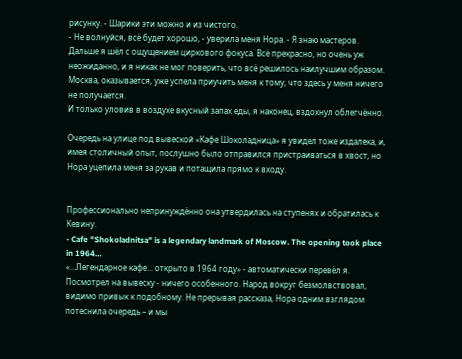рисунку. - Шарики эти можно и из чистого.
- Не волнуйся, всё будет хорошо, - уверила меня Нора. - Я знаю мастеров.
Дальше я шёл с ощущением циркового фокуса. Всё прекрасно, но очень уж неожиданно, и я никак не мог поверить, что всё решилось наилучшим образом. Москва, оказывается, уже успела приучить меня к тому, что здесь у меня ничего не получается.
И только уловив в воздухе вкусный запах еды, я наконец, вздохнул облегчённо.

Очередь на улице под вывеской «Кафе Шоколадница» я увидел тоже издалека, и, имея столичный опыт, послушно было отправился пристраиваться в хвост, но Нора уцепила меня за рукав и потащила прямо к входу.


Профессионально непринуждённо она утвердилась на ступенях и обратилась к Кевину.
- Cafe "Shokoladnitsa" is a legendary landmark of Moscow. The opening took place in 1964…
«...Легендарное кафе... открыто в 1964 году» - автоматически перевёл я.
Посмотрел на вывеску - ничего особенного. Народ вокруг безмолвствовал, видимо привык к подобному. Не прерывая рассказа, Нора одним взглядом потеснила очередь – и мы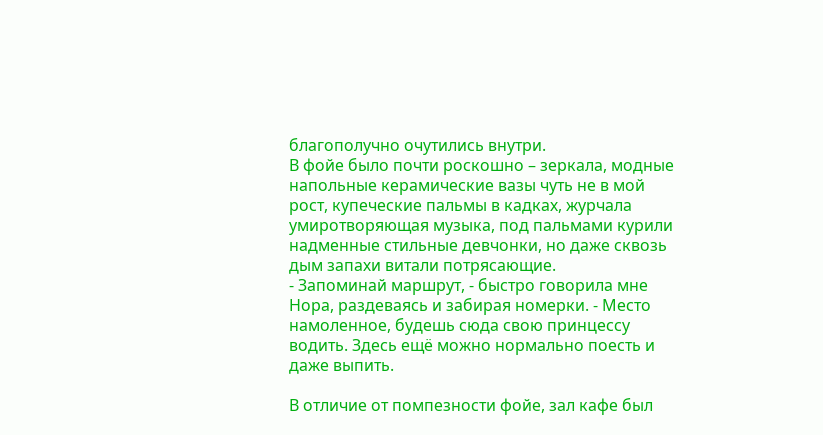благополучно очутились внутри.
В фойе было почти роскошно – зеркала, модные напольные керамические вазы чуть не в мой рост, купеческие пальмы в кадках, журчала умиротворяющая музыка, под пальмами курили надменные стильные девчонки, но даже сквозь дым запахи витали потрясающие.
- Запоминай маршрут, - быстро говорила мне Нора, раздеваясь и забирая номерки. - Место намоленное, будешь сюда свою принцессу водить. Здесь ещё можно нормально поесть и даже выпить.

В отличие от помпезности фойе, зал кафе был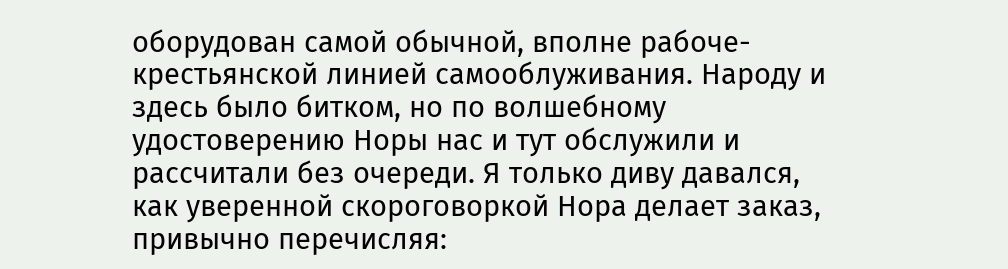оборудован самой обычной, вполне рабоче-крестьянской линией самооблуживания. Народу и здесь было битком, но по волшебному удостоверению Норы нас и тут обслужили и рассчитали без очереди. Я только диву давался, как уверенной скороговоркой Нора делает заказ, привычно перечисляя: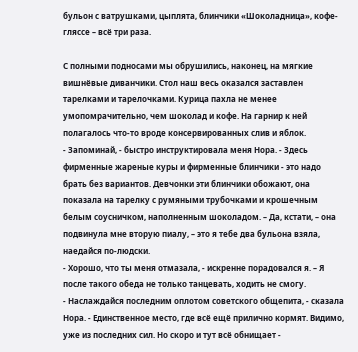бульон с ватрушками, цыплята, блинчики «Шоколадница», кофе-гляссе – всё три раза.

С полными подносами мы обрушились, наконец, на мягкие вишнёвые диванчики. Стол наш весь оказался заставлен тарелками и тарелочками. Курица пахла не менее умопомрачительно, чем шоколад и кофе. На гарнир к ней полагалось что-то вроде консервированных слив и яблок.
- Запоминай, - быстро инструктировала меня Нора. - Здесь фирменные жареные куры и фирменные блинчики - это надо брать без вариантов. Девчонки эти блинчики обожают, она показала на тарелку с румяными трубочками и крошечным белым соусничком, наполненным шоколадом. – Да, кстати, – она подвинула мне вторую пиалу, – это я тебе два бульона взяла, наедайся по-людски.
- Хорошо, что ты меня отмазала, - искренне порадовался я. – Я после такого обеда не только танцевать, ходить не смогу.
- Наслаждайся последним оплотом советского общепита, - сказала Нора. - Единственное место, где всё ещё прилично кормят. Видимо, уже из последних сил. Но скоро и тут всё обнищает -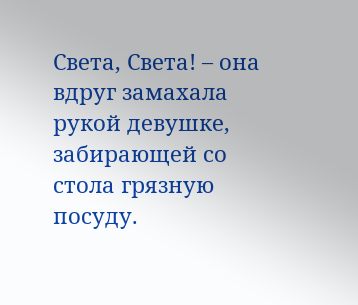Света, Света! – она вдруг замахала рукой девушке, забирающей со стола грязную посуду.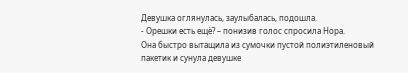Девушка оглянулась, заулыбалась, подошла.
- Орешки есть ещё? – понизив голос спросила Нора.
Она быстро вытащила из сумочки пустой полиэтиленовый пакетик и сунула девушке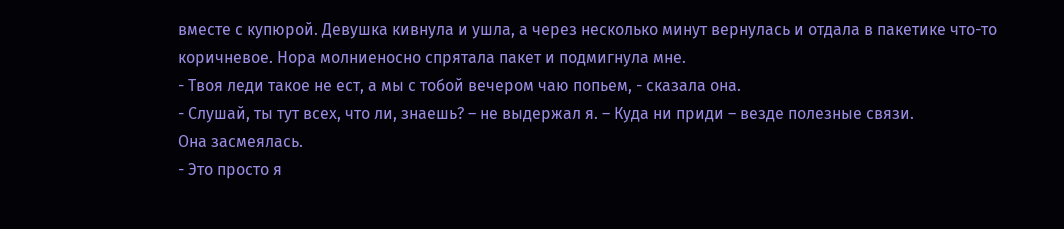вместе с купюрой. Девушка кивнула и ушла, а через несколько минут вернулась и отдала в пакетике что-то коричневое. Нора молниеносно спрятала пакет и подмигнула мне.
- Твоя леди такое не ест, а мы с тобой вечером чаю попьем, - сказала она.
- Слушай, ты тут всех, что ли, знаешь? – не выдержал я. – Куда ни приди – везде полезные связи.
Она засмеялась.
- Это просто я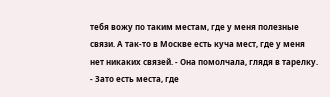тебя вожу по таким местам, где у меня полезные связи. А так-то в Москве есть куча мест, где у меня нет никаких связей. - Она помолчала, глядя в тарелку. - Зато есть места, где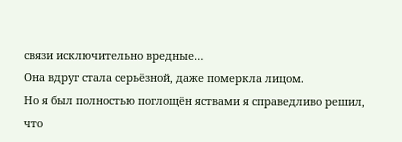связи исключительно вредные…
Она вдруг стала серьёзной, даже померкла лицом.
Но я был полностью поглощён яствами я справедливо решил, что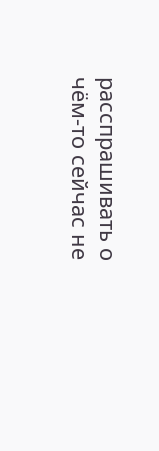расспрашивать о чём-то сейчас не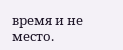время и не место.